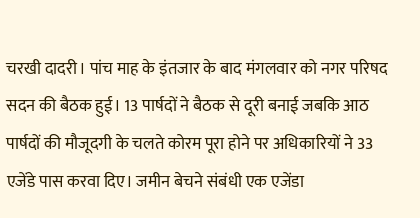चरखी दादरी। पांच माह के इंतजार के बाद मंगलवार को नगर परिषद सदन की बैठक हुई। 13 पार्षदों ने बैठक से दूरी बनाई जबकि आठ पार्षदों की मौजूदगी के चलते कोरम पूरा होने पर अधिकारियों ने 33 एजेंडे पास करवा दिए। जमीन बेचने संबंधी एक एजेंडा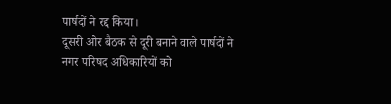पार्षदों ने रद्द किया।
दूसरी ओर बैठक से दूरी बनाने वाले पार्षदों ने नगर परिषद अधिकारियों को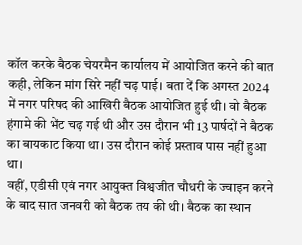कॉल करके बैठक चेयरमैन कार्यालय में आयोजित करने की बात कही, लेकिन मांग सिरे नहीं चढ़ पाई। बता दें कि अगस्त 2024 में नगर परिषद की आखिरी बैठक आयोजित हुई थी। वो बैठक हंगामे की भेंट चढ़ गई थी और उस दौरान भी 13 पार्षदों ने बैठक का बायकाट किया था। उस दौरान कोई प्रस्ताव पास नहीं हुआ था।
वहीं, एडीसी एवं नगर आयुक्त विश्वजीत चौधरी के ज्वाइन करने के बाद सात जनवरी को बैठक तय की थी। बैठक का स्थान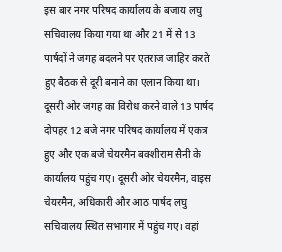इस बार नगर परिषद कार्यालय के बजाय लघु सचिवालय किया गया था और 21 में से 13 पार्षदों ने जगह बदलने पर एतराज जाहिर करते हुए बैठक से दूरी बनाने का एलान किया था।
दूसरी ओर जगह का विरोध करने वाले 13 पार्षद दोपहर 12 बजे नगर परिषद कार्यालय में एकत्र हुए और एक बजे चेयरमैन बक्शीराम सैनी के कार्यालय पहुंच गए। दूसरी ओर चेयरमैन, वाइस चेयरमैन, अधिकारी और आठ पार्षद लघु सचिवालय स्थित सभागार में पहुंच गए। वहां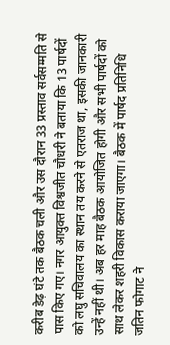करीब डेढ़ घंटे तक बैठक चली और उस दौरान 33 प्रस्ताव सर्वसम्मति से पास किए गए। नगर आयुक्त विश्वजीत चौधरी ने बताया कि 13 पार्षदों को लघु सचिवालय का स्थान तय करने से एतराज था, इसकी जानकारी उन्हें नहीं थी। अब हर माह बैठक आयोजित होगी और सभी पार्षदों को साथ लेकर शहरी विकास कराया जाएगा। बैठक में पार्षद प्रतिनिधि जतिन फोगाट ने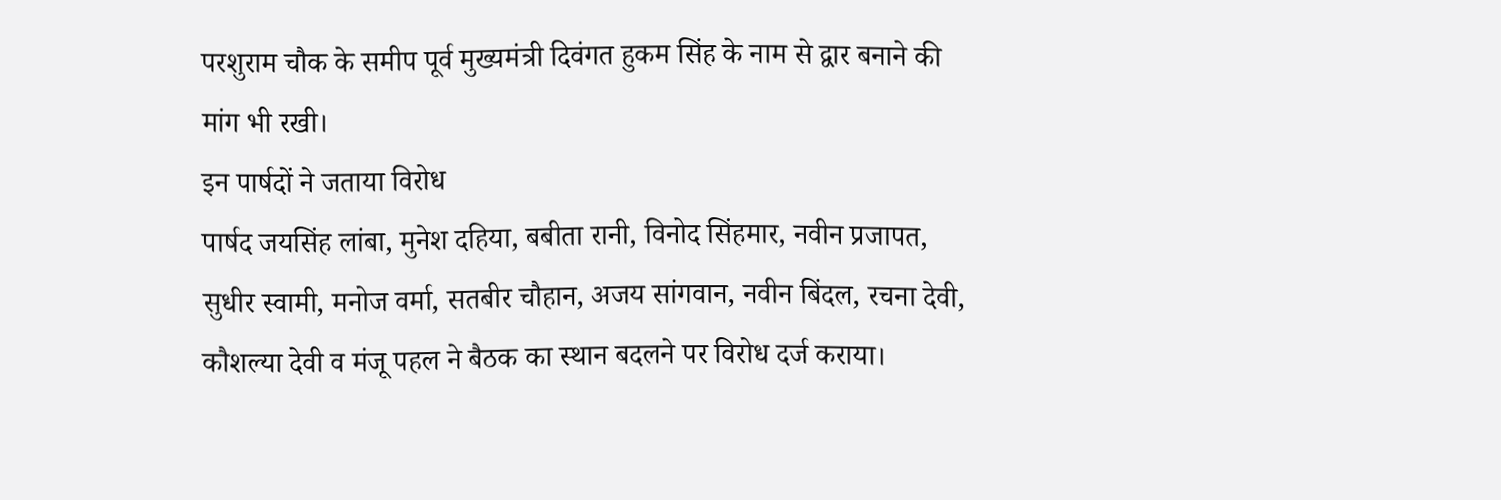परशुराम चौक के समीप पूर्व मुख्यमंत्री दिवंगत हुकम सिंह के नाम से द्वार बनाने की मांग भी रखी।
इन पार्षदों ने जताया विरोध
पार्षद जयसिंह लांबा, मुनेश दहिया, बबीता रानी, विनोद सिंहमार, नवीन प्रजापत, सुधीर स्वामी, मनोज वर्मा, सतबीर चौहान, अजय सांगवान, नवीन बिंदल, रचना देवी, कौशल्या देवी व मंजू पहल ने बैठक का स्थान बदलने पर विरोध दर्ज कराया।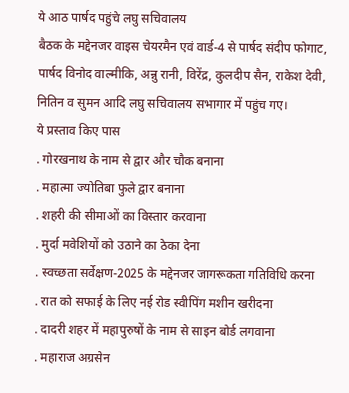ये आठ पार्षद पहुंचे लघु सचिवालय
बैठक के मद्देनजर वाइस चेयरमैन एवं वार्ड-4 से पार्षद संदीप फोगाट, पार्षद विनोद वाल्मीकि, अन्नु रानी, विरेंद्र, कुलदीप सैन, राकेश देवी, नितिन व सुमन आदि लघु सचिवालय सभागार में पहुंच गए।
ये प्रस्ताव किए पास
. गोरखनाथ के नाम से द्वार और चौक बनाना
. महात्मा ज्योतिबा फुले द्वार बनाना
. शहरी की सीमाओं का विस्तार करवाना
. मुर्दा मवेशियों को उठाने का ठेका देना
. स्वच्छता सर्वेक्षण-2025 के मद्देनजर जागरूकता गतिविधि करना
. रात को सफाई के लिए नई रोड स्वीपिंग मशीन खरीदना
. दादरी शहर में महापुरुषों के नाम से साइन बोर्ड लगवाना
. महाराज अग्रसेन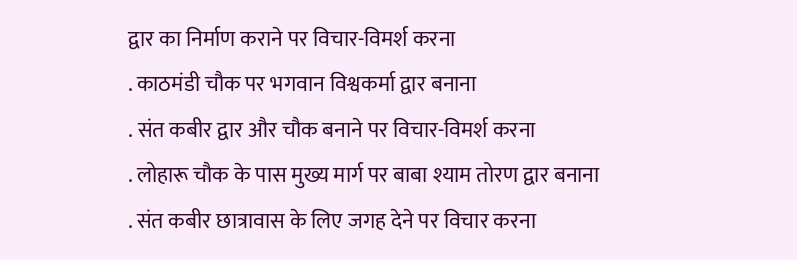द्वार का निर्माण कराने पर विचार-विमर्श करना
. काठमंडी चौक पर भगवान विश्वकर्मा द्वार बनाना
. संत कबीर द्वार और चौक बनाने पर विचार-विमर्श करना
. लोहारू चौक के पास मुख्य मार्ग पर बाबा श्याम तोरण द्वार बनाना
. संत कबीर छात्रावास के लिए जगह देने पर विचार करना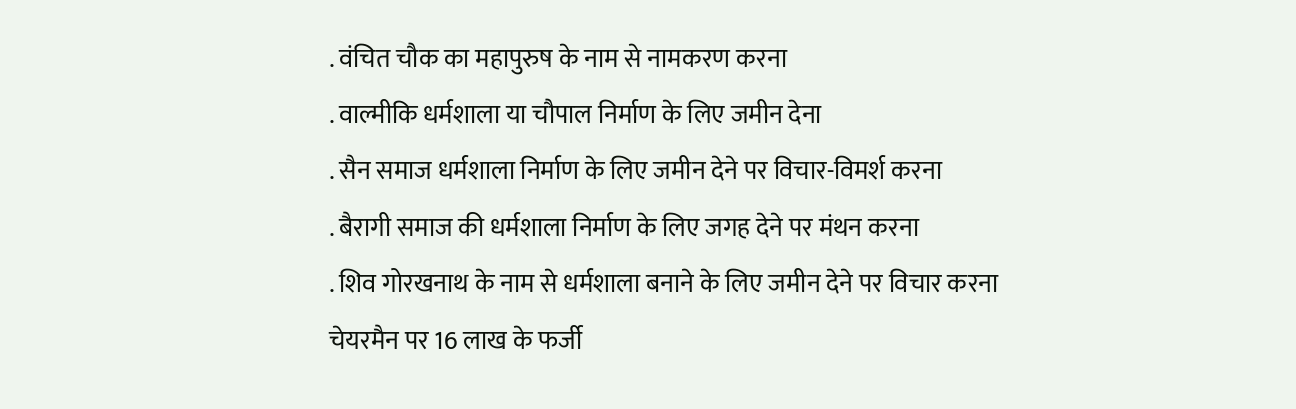. वंचित चौक का महापुरुष के नाम से नामकरण करना
. वाल्मीकि धर्मशाला या चौपाल निर्माण के लिए जमीन देना
. सैन समाज धर्मशाला निर्माण के लिए जमीन देने पर विचार-विमर्श करना
. बैरागी समाज की धर्मशाला निर्माण के लिए जगह देने पर मंथन करना
. शिव गोरखनाथ के नाम से धर्मशाला बनाने के लिए जमीन देने पर विचार करना
चेयरमैन पर 16 लाख के फर्जी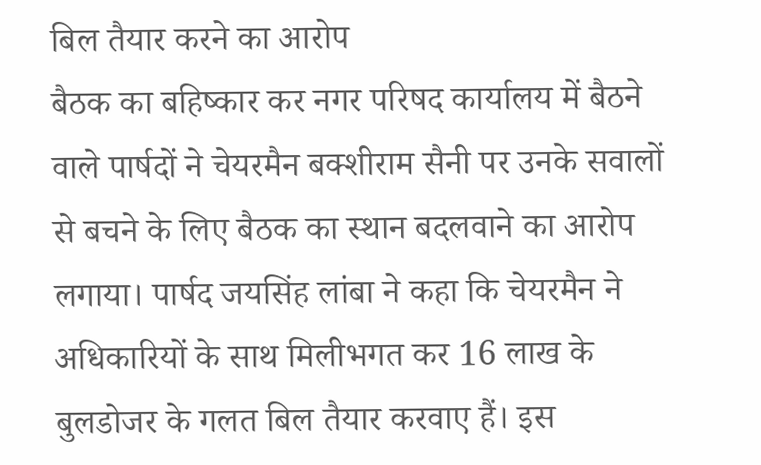बिल तैयार करने का आरोप
बैठक का बहिष्कार कर नगर परिषद कार्यालय में बैठने वाले पार्षदों ने चेयरमैन बक्शीराम सैनी पर उनके सवालों से बचने के लिए बैठक का स्थान बदलवाने का आरोप लगाया। पार्षद जयसिंह लांबा ने कहा कि चेयरमैन ने अधिकारियों के साथ मिलीभगत कर 16 लाख के बुलडोजर के गलत बिल तैयार करवाए हैं। इस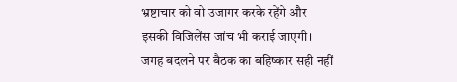भ्रष्टाचार को वो उजागर करके रहेंगे और इसकी विजिलेंस जांच भी कराई जाएगी।
जगह बदलने पर बैठक का बहिष्कार सही नहीं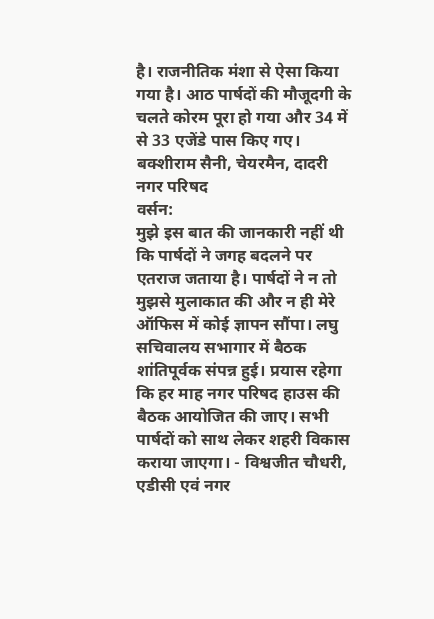है। राजनीतिक मंशा से ऐसा किया गया है। आठ पार्षदों की मौजूदगी के चलते कोरम पूरा हो गया और 34 में से 33 एजेंडे पास किए गए।
बक्शीराम सैनी, चेयरमैन, दादरी नगर परिषद
वर्सन:
मुझे इस बात की जानकारी नहीं थी कि पार्षदों ने जगह बदलने पर एतराज जताया है। पार्षदों ने न तो मुझसे मुलाकात की और न ही मेरे ऑफिस में कोई ज्ञापन सौंपा। लघु सचिवालय सभागार में बैठक शांतिपूर्वक संपन्न हुई। प्रयास रहेगा कि हर माह नगर परिषद हाउस की बैठक आयोजित की जाए। सभी पार्षदों को साथ लेकर शहरी विकास कराया जाएगा। - विश्वजीत चौधरी, एडीसी एवं नगर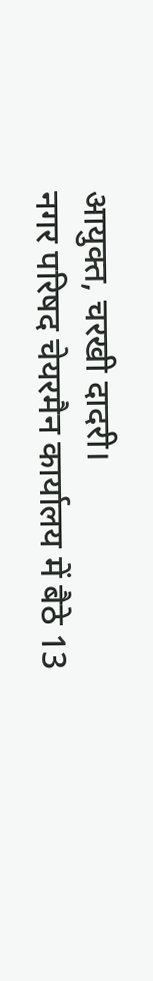आयुक्त, चरखी दादरी।
नगर परिषद चेयरमैन कार्यालय में बैठे 13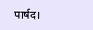पार्षद।